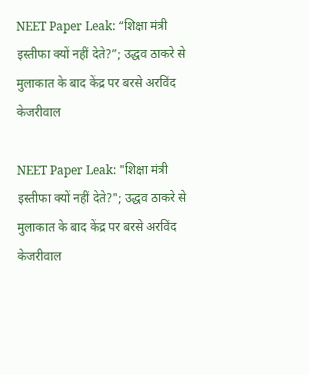NEET Paper Leak: “शिक्षा मंत्री इस्तीफा क्यों नहीं देते?”; उद्धव ठाकरे से मुलाकात के बाद केंद्र पर बरसे अरविंद केजरीवाल

NEET Paper Leak: "शिक्षा मंत्री इस्तीफा क्यों नहीं देते?"; उद्धव ठाकरे से मुलाकात के बाद केंद्र पर बरसे अरविंद केजरीवाल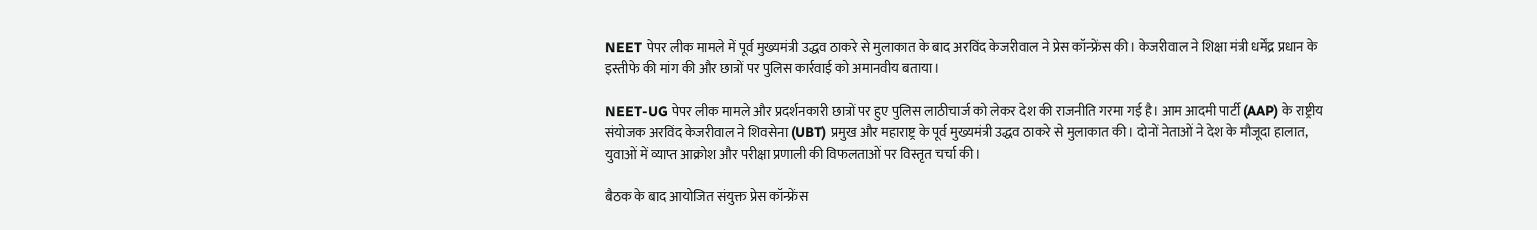NEET पेपर लीक मामले में पूर्व मुख्यमंत्री उद्धव ठाकरे से मुलाकात के बाद अरविंद केजरीवाल ने प्रेस कॉन्फ्रेंस की। केजरीवाल ने शिक्षा मंत्री धर्मेंद्र प्रधान के इस्तीफे की मांग की और छात्रों पर पुलिस कार्रवाई को अमानवीय बताया।

NEET-UG पेपर लीक मामले और प्रदर्शनकारी छात्रों पर हुए पुलिस लाठीचार्ज को लेकर देश की राजनीति गरमा गई है। आम आदमी पार्टी (AAP) के राष्ट्रीय संयोजक अरविंद केजरीवाल ने शिवसेना (UBT) प्रमुख और महाराष्ट्र के पूर्व मुख्यमंत्री उद्धव ठाकरे से मुलाकात की। दोनों नेताओं ने देश के मौजूदा हालात, युवाओं में व्याप्त आक्रोश और परीक्षा प्रणाली की विफलताओं पर विस्तृत चर्चा की।

बैठक के बाद आयोजित संयुक्त प्रेस कॉन्फ्रेंस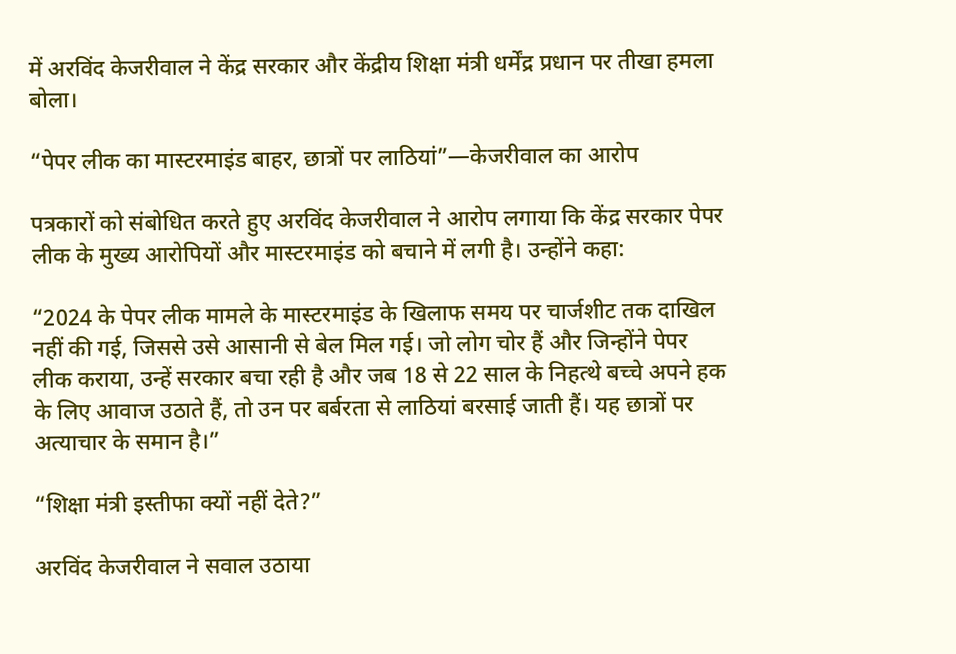में अरविंद केजरीवाल ने केंद्र सरकार और केंद्रीय शिक्षा मंत्री धर्मेंद्र प्रधान पर तीखा हमला बोला।

“पेपर लीक का मास्टरमाइंड बाहर, छात्रों पर लाठियां”—केजरीवाल का आरोप

पत्रकारों को संबोधित करते हुए अरविंद केजरीवाल ने आरोप लगाया कि केंद्र सरकार पेपर लीक के मुख्य आरोपियों और मास्टरमाइंड को बचाने में लगी है। उन्होंने कहा:

“2024 के पेपर लीक मामले के मास्टरमाइंड के खिलाफ समय पर चार्जशीट तक दाखिल नहीं की गई, जिससे उसे आसानी से बेल मिल गई। जो लोग चोर हैं और जिन्होंने पेपर लीक कराया, उन्हें सरकार बचा रही है और जब 18 से 22 साल के निहत्थे बच्चे अपने हक के लिए आवाज उठाते हैं, तो उन पर बर्बरता से लाठियां बरसाई जाती हैं। यह छात्रों पर अत्याचार के समान है।”

“शिक्षा मंत्री इस्तीफा क्यों नहीं देते?”

अरविंद केजरीवाल ने सवाल उठाया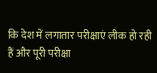कि देश में लगातार परीक्षाएं लीक हो रही हैं और पूरी परीक्षा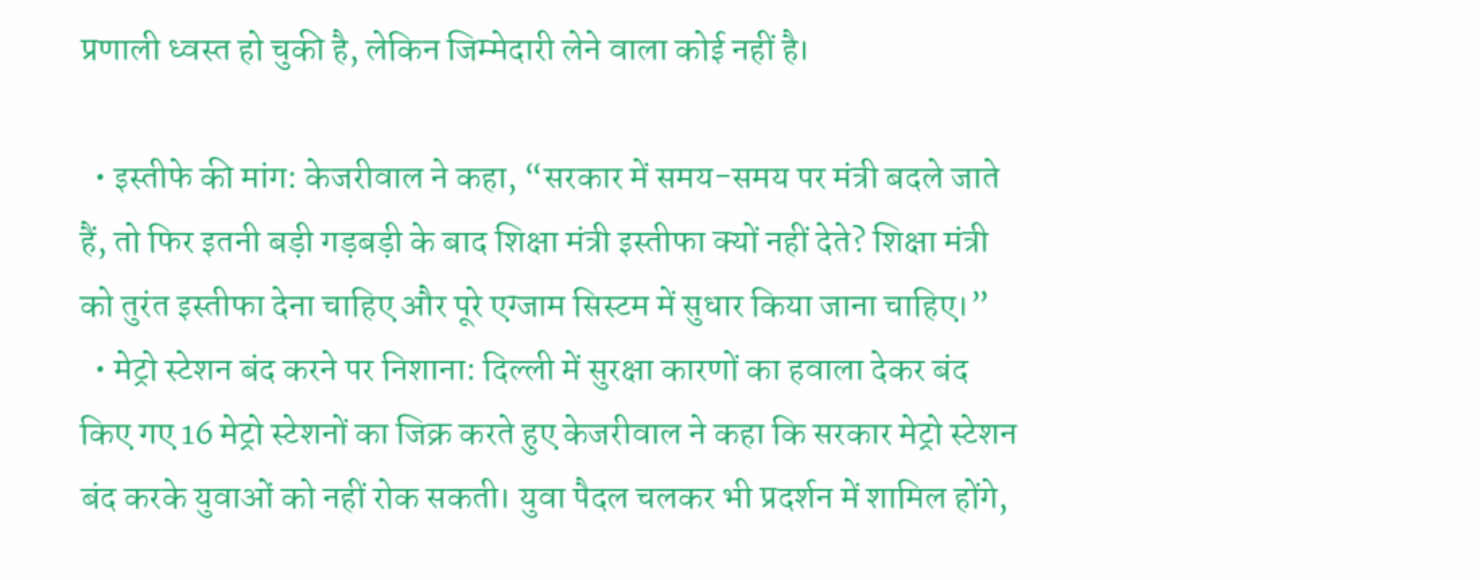प्रणाली ध्वस्त हो चुकी है, लेकिन जिम्मेदारी लेने वाला कोई नहीं है।

  • इस्तीफे की मांग: केजरीवाल ने कहा, “सरकार में समय-समय पर मंत्री बदले जाते हैं, तो फिर इतनी बड़ी गड़बड़ी के बाद शिक्षा मंत्री इस्तीफा क्यों नहीं देते? शिक्षा मंत्री को तुरंत इस्तीफा देना चाहिए और पूरे एग्जाम सिस्टम में सुधार किया जाना चाहिए।”
  • मेट्रो स्टेशन बंद करने पर निशाना: दिल्ली में सुरक्षा कारणों का हवाला देकर बंद किए गए 16 मेट्रो स्टेशनों का जिक्र करते हुए केजरीवाल ने कहा कि सरकार मेट्रो स्टेशन बंद करके युवाओं को नहीं रोक सकती। युवा पैदल चलकर भी प्रदर्शन में शामिल होंगे,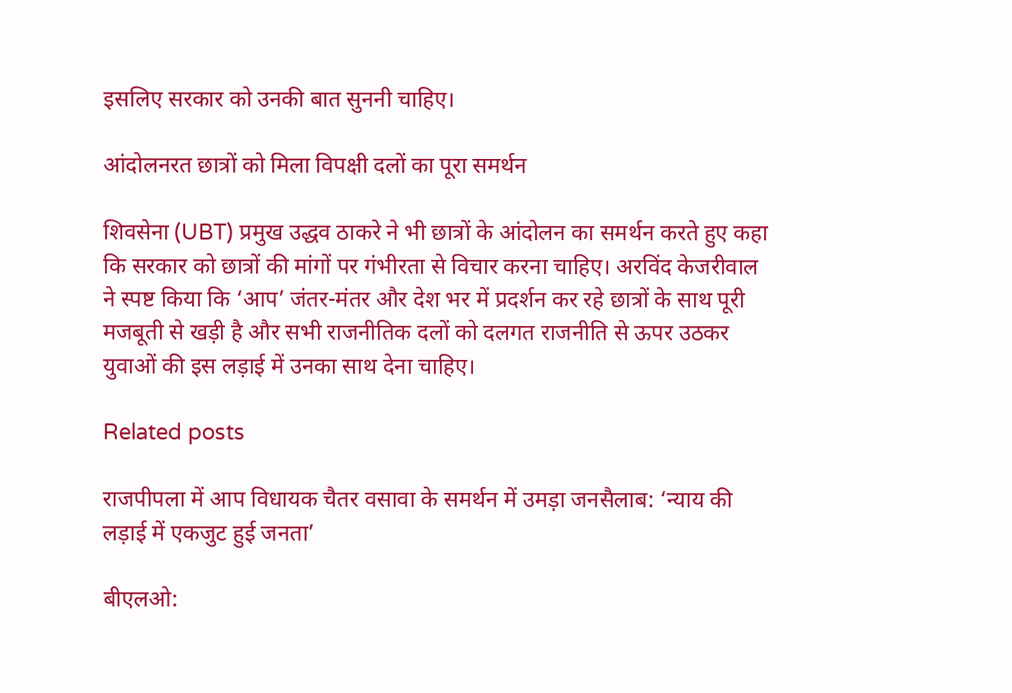इसलिए सरकार को उनकी बात सुननी चाहिए।

आंदोलनरत छात्रों को मिला विपक्षी दलों का पूरा समर्थन

शिवसेना (UBT) प्रमुख उद्धव ठाकरे ने भी छात्रों के आंदोलन का समर्थन करते हुए कहा कि सरकार को छात्रों की मांगों पर गंभीरता से विचार करना चाहिए। अरविंद केजरीवाल ने स्पष्ट किया कि ‘आप’ जंतर-मंतर और देश भर में प्रदर्शन कर रहे छात्रों के साथ पूरी मजबूती से खड़ी है और सभी राजनीतिक दलों को दलगत राजनीति से ऊपर उठकर युवाओं की इस लड़ाई में उनका साथ देना चाहिए।

Related posts

राजपीपला में आप विधायक चैतर वसावा के समर्थन में उमड़ा जनसैलाब: ‘न्याय की लड़ाई में एकजुट हुई जनता’

बीएलओ: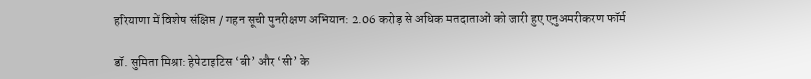हरियाणा में विशेष संक्षिप्त / गहन सूची पुनरीक्षण अभियान: 2.06 करोड़ से अधिक मतदाताओं को जारी हुए एनुअमरीकरण फॉर्म

डॉ. सुमिता मिश्रा: हेपेटाइटिस ‘बी’ और ‘सी’ के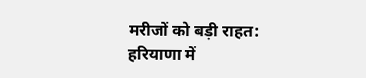मरीजों को बड़ी राहत: हरियाणा में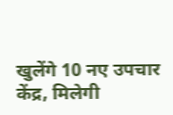खुलेंगे 10 नए उपचार केंद्र, मिलेगी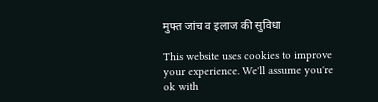मुफ्त जांच व इलाज की सुविधा

This website uses cookies to improve your experience. We'll assume you're ok with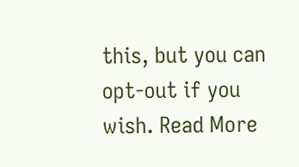this, but you can opt-out if you wish. Read More